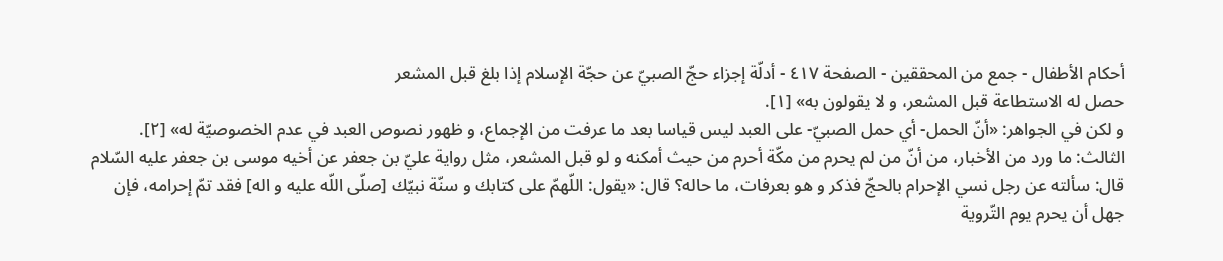أحكام الأطفال - جمع من المحققين - الصفحة ٤١٧ - أدلّة إجزاء حجّ الصبيّ عن حجّة الإسلام إذا بلغ قبل المشعر
حصل له الاستطاعة قبل المشعر، و لا يقولون به» [١].
و لكن في الجواهر: «أنّ الحمل- أي حمل الصبيّ- على العبد ليس قياسا بعد ما عرفت من الإجماع، و ظهور نصوص العبد في عدم الخصوصيّة له» [٢].
الثالث: ما ورد من الأخبار، من أنّ من لم يحرم من مكّة أحرم من حيث أمكنه و لو قبل المشعر، مثل رواية عليّ بن جعفر عن أخيه موسى بن جعفر عليه السّلام قال: سألته عن رجل نسي الإحرام بالحجّ فذكر و هو بعرفات، ما حاله؟ قال: «يقول: اللّهمّ على كتابك و سنّة نبيّك [صلّى اللّه عليه و اله] فقد تمّ إحرامه، فإن جهل أن يحرم يوم التّروية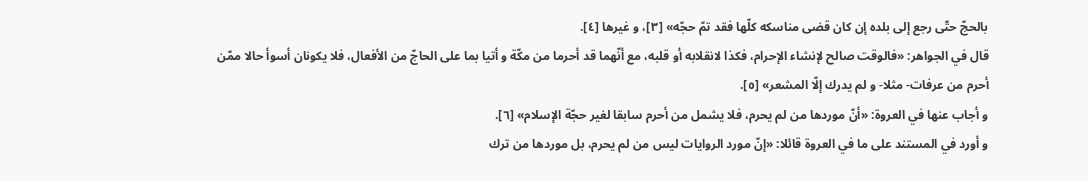بالحجّ حتّى رجع إلى بلده إن كان قضى مناسكه كلّها فقد تمّ حجّه» [٣]، و غيرها [٤].
قال في الجواهر: «فالوقت صالح لإنشاء الإحرام، فكذا لانقلابه أو قلبه، مع أنّهما قد أحرما من مكّة و أتيا بما على الحاجّ من الأفعال، فلا يكونان أسوأ حالا ممّن أحرم من عرفات- مثلا- و لم يدرك إلّا المشعر» [٥].
و أجاب عنها في العروة: «أنّ موردها من لم يحرم، فلا يشمل من أحرم سابقا لغير حجّة الإسلام» [٦].
و أورد في المستند على ما في العروة قائلا: «إنّ مورد الروايات ليس من لم يحرم، بل موردها من ترك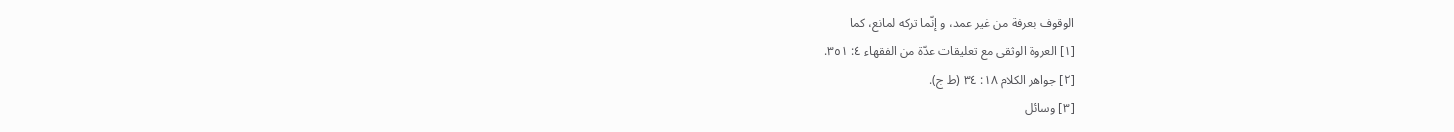الوقوف بعرفة من غير عمد، و إنّما تركه لمانع، كما
[١] العروة الوثقى مع تعليقات عدّة من الفقهاء ٤: ٣٥١.
[٢] جواهر الكلام ١٨: ٣٤ (ط ج).
[٣] وسائل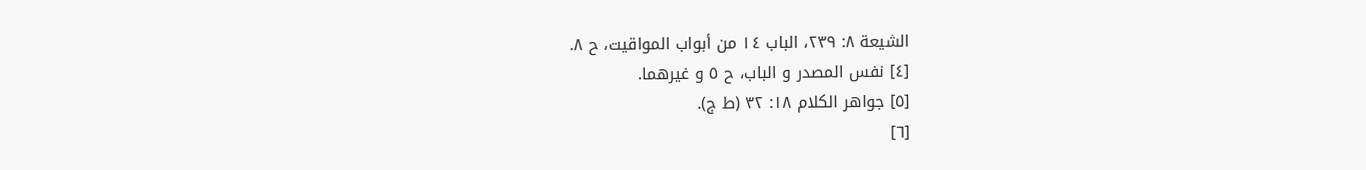الشيعة ٨: ٢٣٩، الباب ١٤ من أبواب المواقيت، ح ٨.
[٤] نفس المصدر و الباب، ح ٥ و غيرهما.
[٥] جواهر الكلام ١٨: ٣٢ (ط ج).
[٦]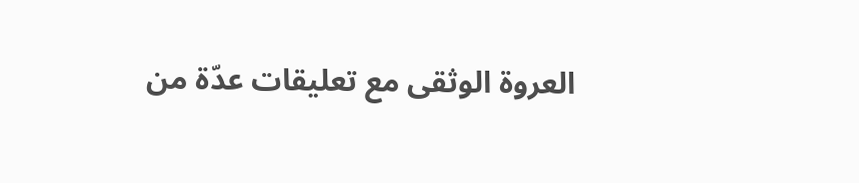العروة الوثقى مع تعليقات عدّة من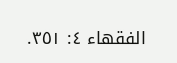الفقهاء ٤: ٣٥١.